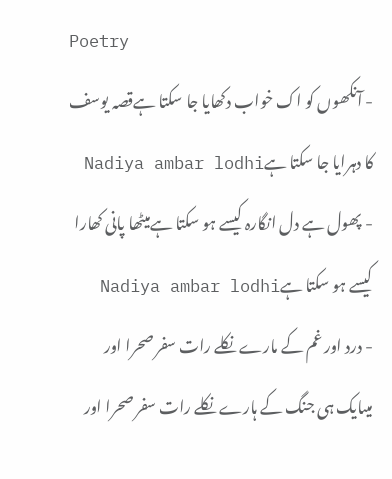Poetry
- آنکھوں کو اک خواب دکھایا جا سکتا ہےقصہ یوسف کا دہرایا جا سکتا ہےNadiya ambar lodhi
- پھول ہے دل انگارہ کیسے ہو سکتا ہےمیٹھا پانی کھارا کیسے ہو سکتا ہےNadiya ambar lodhi
- درد اور غم کے مارے نکلے رات سفر صحرا اور میںایک ہی جنگ کے ہارے نکلے رات سفر صحرا اور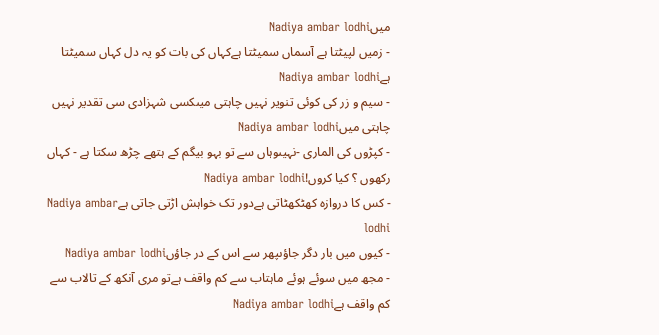میںNadiya ambar lodhi
- زمیں لپیٹتا ہے آسماں سمیٹتا ہےکہاں کی بات کو یہ دل کہاں سمیٹتا ہےNadiya ambar lodhi
- سیم و زر کی کوئی تنویر نہیں چاہتی میںکسی شہزادی سی تقدیر نہیں چاہتی میںNadiya ambar lodhi
- کپڑوں کی الماری -نہیںوہاں سے تو بہو بیگم کے ہتھے چڑھ سکتا ہے - کہاں رکھوں ؟ کیا کروں!Nadiya ambar lodhi
- کس کا دروازہ کھٹکھٹاتی ہےدور تک خواہش اڑتی جاتی ہےNadiya ambar lodhi
- کیوں میں بار دگر جاؤںپھر سے اس کے در جاؤںNadiya ambar lodhi
- مجھ میں سوئے ہوئے ماہتاب سے کم واقف ہےتو مری آنکھ کے تالاب سے کم واقف ہےNadiya ambar lodhi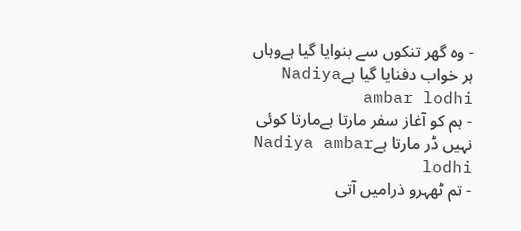- وہ گھر تنکوں سے بنوایا گیا ہےوہاں ہر خواب دفنایا گیا ہےNadiya ambar lodhi
- ہم کو آغاز سفر مارتا ہےمارتا کوئی نہیں ڈر مارتا ہےNadiya ambar lodhi
- تم ٹھہرو ذرامیں آتی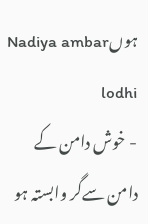ہوںNadiya ambar lodhi
- خوش دامن کے دامن سےگر وابستہ ہو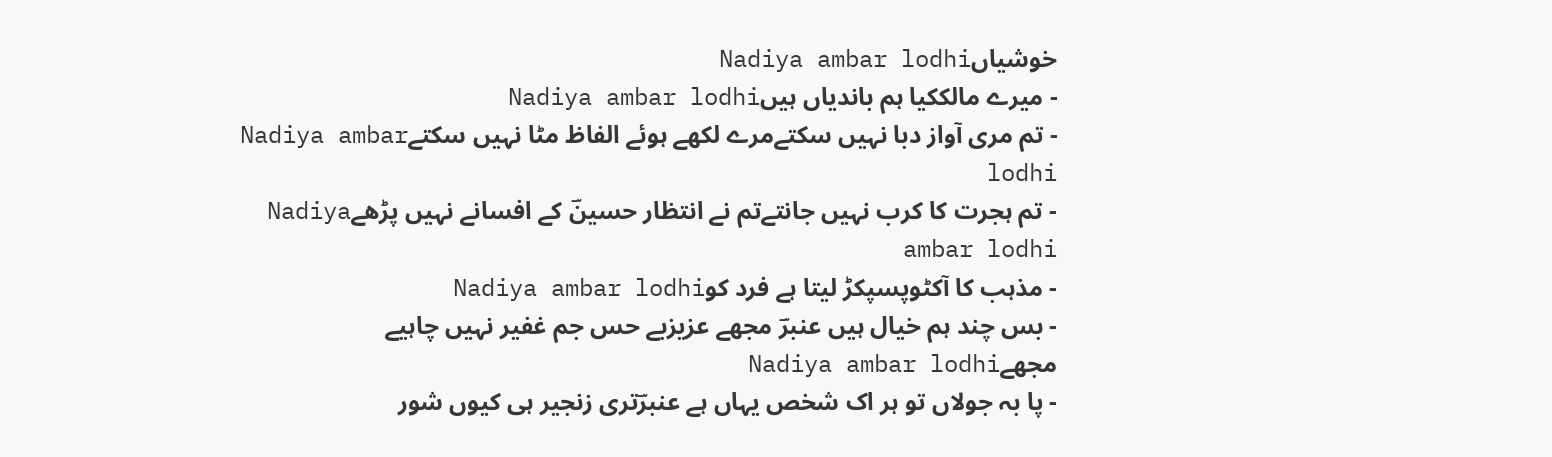خوشیاںNadiya ambar lodhi
- میرے مالککیا ہم باندیاں ہیںNadiya ambar lodhi
- تم مری آواز دبا نہیں سکتےمرے لکھے ہوئے الفاظ مٹا نہیں سکتےNadiya ambar lodhi
- تم ہجرت کا کرب نہیں جانتےتم نے انتظار حسینؔ کے افسانے نہیں پڑھےNadiya ambar lodhi
- مذہب کا آکٹوپسپکڑ لیتا ہے فرد کوNadiya ambar lodhi
- بس چند ہم خیال ہیں عنبرؔ مجھے عزیزبے حس جم غفیر نہیں چاہیے مجھےNadiya ambar lodhi
- پا بہ جولاں تو ہر اک شخص یہاں ہے عنبرؔتری زنجیر ہی کیوں شور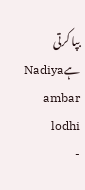بپا کرتی ہےNadiya ambar lodhi
-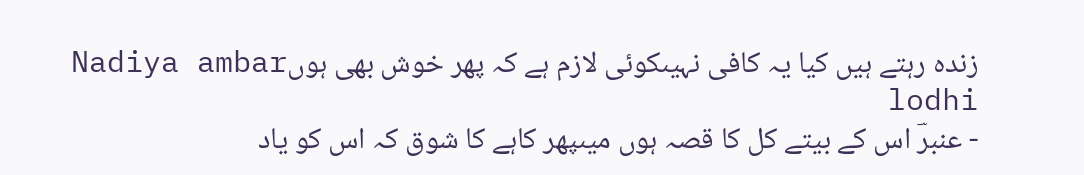زندہ رہتے ہیں کیا یہ کافی نہیںکوئی لازم ہے کہ پھر خوش بھی ہوںNadiya ambar lodhi
- عنبرؔ اس کے بیتے کل کا قصہ ہوں میںپھر کاہے کا شوق کہ اس کو یاد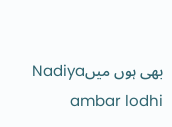بھی ہوں میںNadiya ambar lodhi